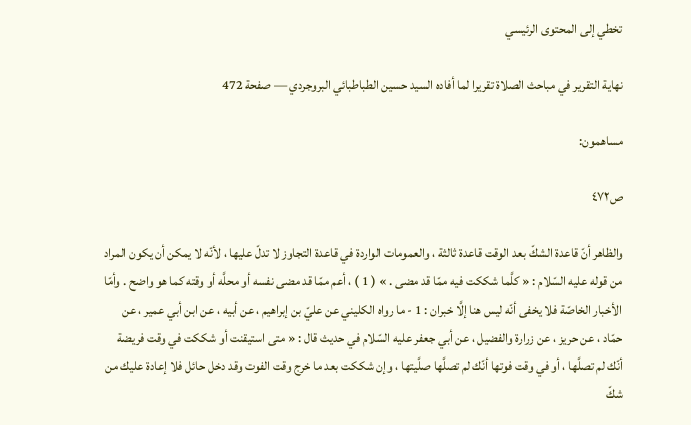تخطي إلى المحتوى الرئيسي

نهاية التقرير في مباحث الصلاة تقريرا لما أفاده السيد حسين الطباطبائي البروجردي — صفحة 472

مساهمون:

ص٤٧٢

والظاهر أنّ قاعدة الشكّ بعد الوقت قاعدة ثالثة ، والعمومات الواردة في قاعدة التجاوز لا تدلّ عليها ، لأنّه لا يمكن أن يكون المراد من قوله عليه السّلام : « كلَّما شككت فيه ممّا قد مضى . » ( 1 ) ، أعم ممّا قد مضى نفسه أو محلَّه أو وقته كما هو واضح . وأمّا الأخبار الخاصّة فلا يخفى أنّه ليس هنا إلَّا خبران : 1 - ما رواه الكليني عن عليّ بن إبراهيم ، عن أبيه ، عن ابن أبي عمير ، عن حمّاد ، عن حريز ، عن زرارة والفضيل ، عن أبي جعفر عليه السّلام في حديث قال : « متى استيقنت أو شككت في وقت فريضة أنّك لم تصلَّها ، أو في وقت فوتها أنّك لم تصلَّها صلَّيتها ، وإن شككت بعد ما خرج وقت الفوت وقد دخل حائل فلا إعادة عليك من شكّ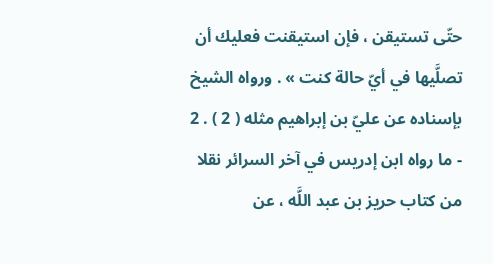حتّى تستيقن ، فإن استيقنت فعليك أن تصلَّيها في أيّ حالة كنت » . ورواه الشيخ بإسناده عن عليّ بن إبراهيم مثله ( 2 ) . 2 - ما رواه ابن إدريس في آخر السرائر نقلا من كتاب حريز بن عبد اللَّه ، عن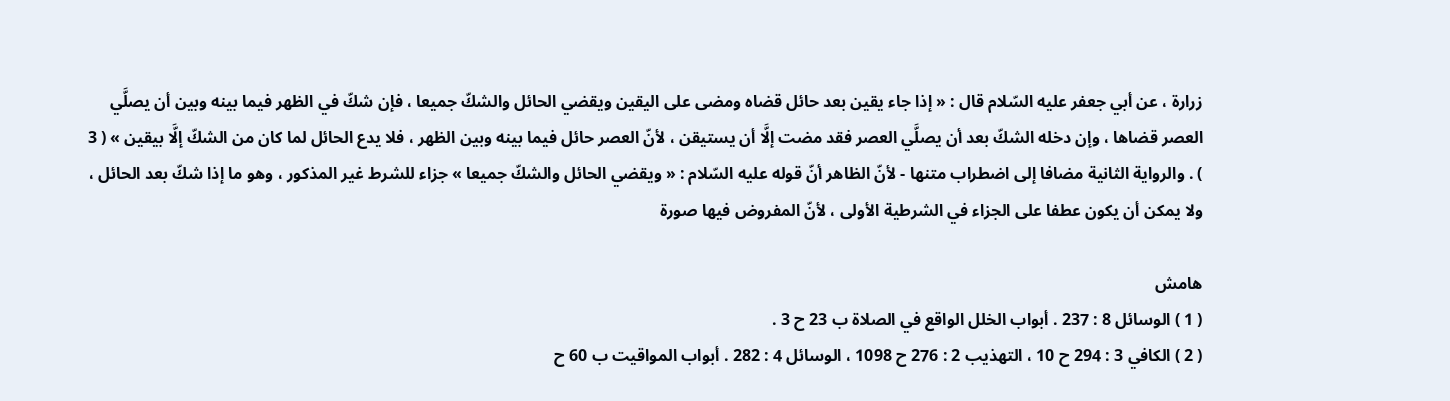زرارة ، عن أبي جعفر عليه السّلام قال : « إذا جاء يقين بعد حائل قضاه ومضى على اليقين ويقضي الحائل والشكّ جميعا ، فإن شكّ في الظهر فيما بينه وبين أن يصلَّي العصر قضاها ، وإن دخله الشكّ بعد أن يصلَّي العصر فقد مضت إلَّا أن يستيقن ، لأنّ العصر حائل فيما بينه وبين الظهر ، فلا يدع الحائل لما كان من الشكّ إلَّا بيقين » ( 3 ) . والرواية الثانية مضافا إلى اضطراب متنها - لأنّ الظاهر أنّ قوله عليه السّلام : « ويقضي الحائل والشكّ جميعا » جزاء للشرط غير المذكور ، وهو ما إذا شكّ بعد الحائل ، ولا يمكن أن يكون عطفا على الجزاء في الشرطية الأولى ، لأنّ المفروض فيها صورة

هامش
( 1 ) الوسائل 8 : 237 . أبواب الخلل الواقع في الصلاة ب 23 ح 3 .
( 2 ) الكافي 3 : 294 ح 10 ، التهذيب 2 : 276 ح 1098 ، الوسائل 4 : 282 . أبواب المواقيت ب 60 ح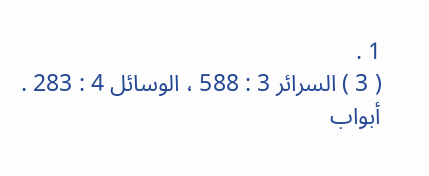1 .
( 3 ) السرائر 3 : 588 ، الوسائل 4 : 283 . أبواب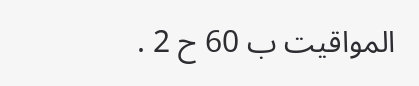المواقيت ب 60 ح 2 .